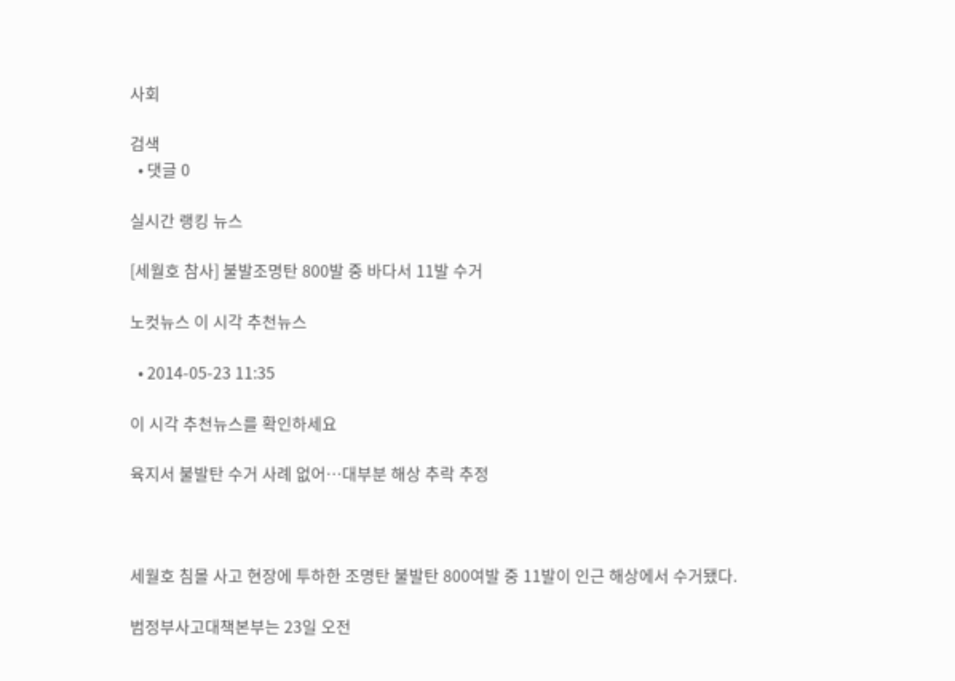사회

검색
  • 댓글 0

실시간 랭킹 뉴스

[세월호 참사] 불발조명탄 800발 중 바다서 11발 수거

노컷뉴스 이 시각 추천뉴스

  • 2014-05-23 11:35

이 시각 추천뉴스를 확인하세요

육지서 불발탄 수거 사례 없어…대부분 해상 추락 추정



세월호 침몰 사고 현장에 투하한 조명탄 불발탄 800여발 중 11발이 인근 해상에서 수거됐다.

범정부사고대책본부는 23일 오전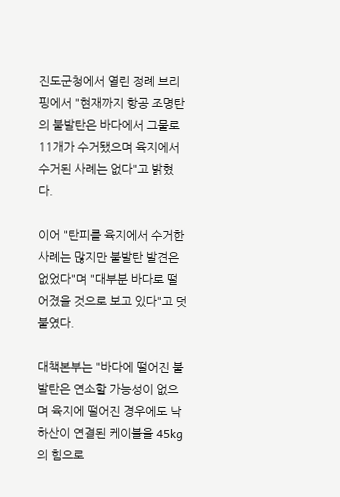진도군청에서 열린 정례 브리핑에서 "현재까지 항공 조명탄의 불발탄은 바다에서 그물로 11개가 수거됐으며 육지에서 수거된 사례는 없다"고 밝혔다.

이어 "탄피를 육지에서 수거한 사례는 많지만 불발탄 발견은 없었다"며 "대부분 바다로 떨어졌을 것으로 보고 있다"고 덧붙였다.

대책본부는 "바다에 떨어진 불발탄은 연소할 가능성이 없으며 육지에 떨어진 경우에도 낙하산이 연결된 케이블을 45kg의 힘으로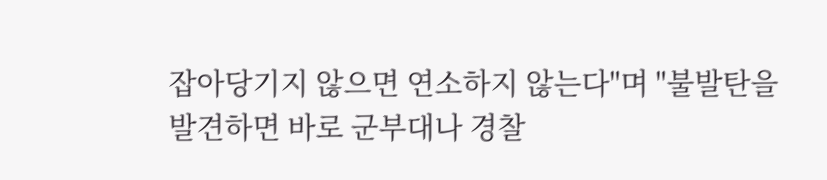잡아당기지 않으면 연소하지 않는다"며 "불발탄을 발견하면 바로 군부대나 경찰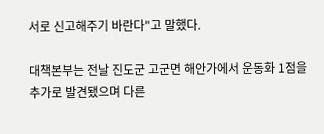서로 신고해주기 바란다"고 말했다.

대책본부는 전날 진도군 고군면 해안가에서 운동화 1점을 추가로 발견됐으며 다른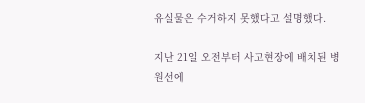유실물은 수거하지 못했다고 설명했다.

지난 21일 오전부터 사고현장에 배치된 병원선에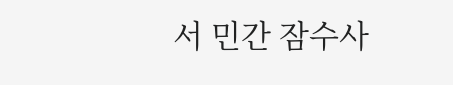서 민간 잠수사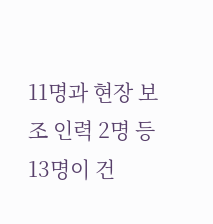11명과 현장 보조 인력 2명 등 13명이 건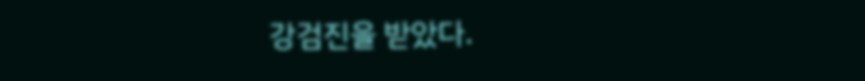강검진을 받았다.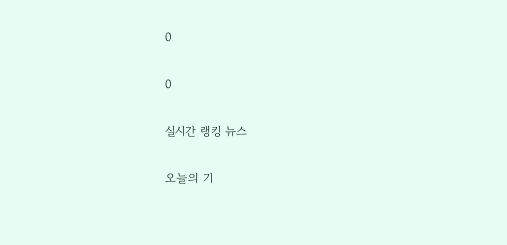0

0

실시간 랭킹 뉴스

오늘의 기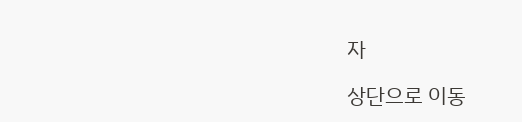자

상단으로 이동